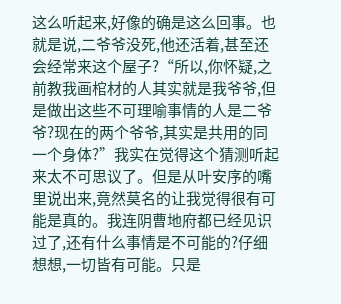这么听起来,好像的确是这么回事。也就是说,二爷爷没死,他还活着,甚至还会经常来这个屋子?“所以,你怀疑,之前教我画棺材的人其实就是我爷爷,但是做出这些不可理喻事情的人是二爷爷?现在的两个爷爷,其实是共用的同一个身体?”我实在觉得这个猜测听起来太不可思议了。但是从叶安序的嘴里说出来,竟然莫名的让我觉得很有可能是真的。我连阴曹地府都已经见识过了,还有什么事情是不可能的?仔细想想,一切皆有可能。只是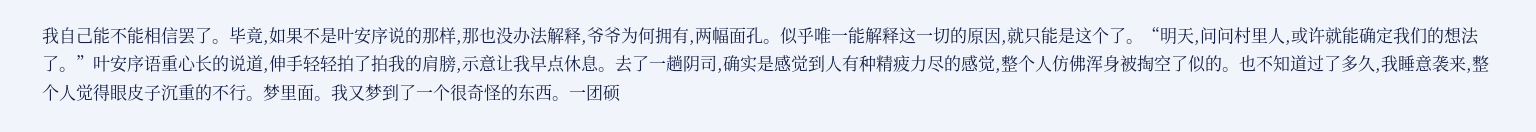我自己能不能相信罢了。毕竟,如果不是叶安序说的那样,那也没办法解释,爷爷为何拥有,两幅面孔。似乎唯一能解释这一切的原因,就只能是这个了。“明天,问问村里人,或许就能确定我们的想法了。”叶安序语重心长的说道,伸手轻轻拍了拍我的肩膀,示意让我早点休息。去了一趟阴司,确实是感觉到人有种精疲力尽的感觉,整个人仿佛浑身被掏空了似的。也不知道过了多久,我睡意袭来,整个人觉得眼皮子沉重的不行。梦里面。我又梦到了一个很奇怪的东西。一团硕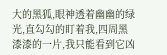大的黑狐,眼神透着幽幽的绿光,直勾勾的盯着我,四周黑漆漆的一片,我只能看到它凶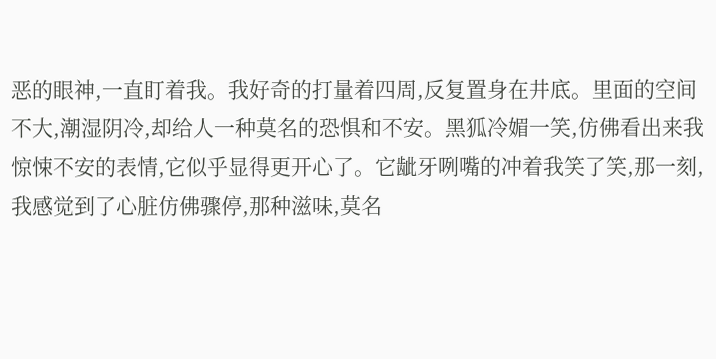恶的眼神,一直盯着我。我好奇的打量着四周,反复置身在井底。里面的空间不大,潮湿阴冷,却给人一种莫名的恐惧和不安。黑狐冷媚一笑,仿佛看出来我惊悚不安的表情,它似乎显得更开心了。它龇牙咧嘴的冲着我笑了笑,那一刻,我感觉到了心脏仿佛骤停,那种滋味,莫名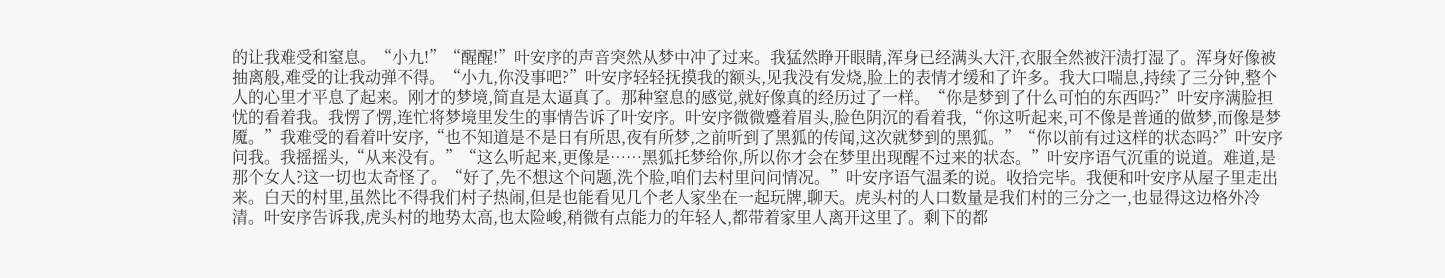的让我难受和窒息。“小九!”“醒醒!”叶安序的声音突然从梦中冲了过来。我猛然睁开眼睛,浑身已经满头大汗,衣服全然被汗渍打湿了。浑身好像被抽离般,难受的让我动弹不得。“小九,你没事吧?”叶安序轻轻抚摸我的额头,见我没有发烧,脸上的表情才缓和了许多。我大口喘息,持续了三分钟,整个人的心里才平息了起来。刚才的梦境,简直是太逼真了。那种窒息的感觉,就好像真的经历过了一样。“你是梦到了什么可怕的东西吗?”叶安序满脸担忧的看着我。我愣了愣,连忙将梦境里发生的事情告诉了叶安序。叶安序微微蹙着眉头,脸色阴沉的看着我,“你这听起来,可不像是普通的做梦,而像是梦魇。”我难受的看着叶安序,“也不知道是不是日有所思,夜有所梦,之前听到了黑狐的传闻,这次就梦到的黑狐。”“你以前有过这样的状态吗?”叶安序问我。我摇摇头,“从来没有。”“这么听起来,更像是……黑狐托梦给你,所以你才会在梦里出现醒不过来的状态。”叶安序语气沉重的说道。难道,是那个女人?这一切也太奇怪了。“好了,先不想这个问题,洗个脸,咱们去村里问问情况。”叶安序语气温柔的说。收拾完毕。我便和叶安序从屋子里走出来。白天的村里,虽然比不得我们村子热闹,但是也能看见几个老人家坐在一起玩牌,聊天。虎头村的人口数量是我们村的三分之一,也显得这边格外冷清。叶安序告诉我,虎头村的地势太高,也太险峻,稍微有点能力的年轻人,都带着家里人离开这里了。剩下的都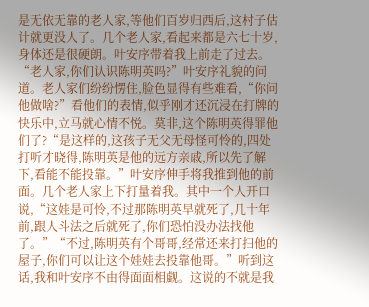是无依无靠的老人家,等他们百岁归西后,这村子估计就更没人了。几个老人家,看起来都是六七十岁,身体还是很硬朗。叶安序带着我上前走了过去。“老人家,你们认识陈明英吗?”叶安序礼貌的问道。老人家们纷纷愣住,脸色显得有些难看,“你问他做啥?”看他们的表情,似乎刚才还沉浸在打牌的快乐中,立马就心情不悦。莫非,这个陈明英得罪他们了?“是这样的,这孩子无父无母怪可怜的,四处打听才晓得,陈明英是他的远方亲戚,所以先了解下,看能不能投靠。”叶安序伸手将我推到他的前面。几个老人家上下打量着我。其中一个人开口说,“这娃是可怜,不过那陈明英早就死了,几十年前,跟人斗法之后就死了,你们恐怕没办法找他了。”“不过,陈明英有个哥哥,经常还来打扫他的屋子,你们可以让这个娃娃去投靠他哥。”听到这话,我和叶安序不由得面面相觑。这说的不就是我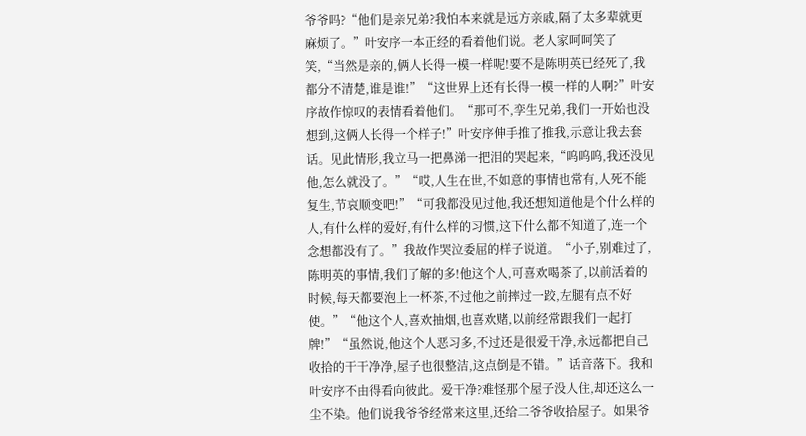爷爷吗?“他们是亲兄弟?我怕本来就是远方亲戚,隔了太多辈就更麻烦了。”叶安序一本正经的看着他们说。老人家呵呵笑了笑,“当然是亲的,俩人长得一模一样呢!要不是陈明英已经死了,我都分不清楚,谁是谁!”“这世界上还有长得一模一样的人啊?”叶安序故作惊叹的表情看着他们。“那可不,孪生兄弟,我们一开始也没想到,这俩人长得一个样子!”叶安序伸手推了推我,示意让我去套话。见此情形,我立马一把鼻涕一把泪的哭起来,“呜呜呜,我还没见他,怎么就没了。”“哎,人生在世,不如意的事情也常有,人死不能复生,节哀顺变吧!”“可我都没见过他,我还想知道他是个什么样的人,有什么样的爱好,有什么样的习惯,这下什么都不知道了,连一个念想都没有了。”我故作哭泣委屈的样子说道。“小子,别难过了,陈明英的事情,我们了解的多!他这个人,可喜欢喝茶了,以前活着的时候,每天都要泡上一杯茶,不过他之前摔过一跤,左腿有点不好使。”“他这个人,喜欢抽烟,也喜欢赌,以前经常跟我们一起打牌!”“虽然说,他这个人恶习多,不过还是很爱干净,永远都把自己收拾的干干净净,屋子也很整洁,这点倒是不错。”话音落下。我和叶安序不由得看向彼此。爱干净?难怪那个屋子没人住,却还这么一尘不染。他们说我爷爷经常来这里,还给二爷爷收拾屋子。如果爷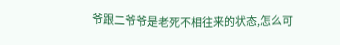爷跟二爷爷是老死不相往来的状态,怎么可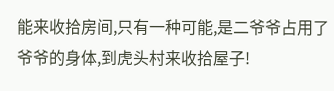能来收拾房间,只有一种可能,是二爷爷占用了爷爷的身体,到虎头村来收拾屋子!